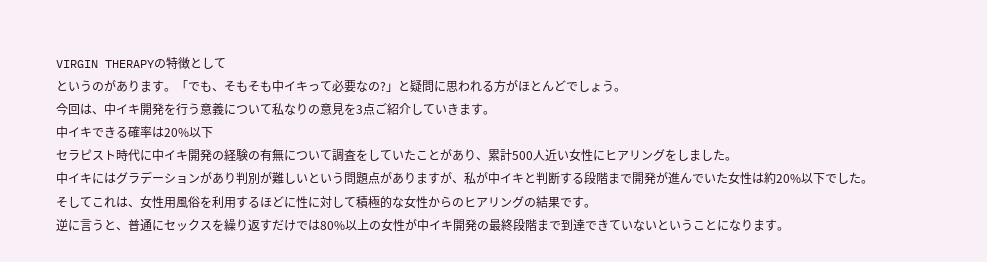VIRGIN THERAPYの特徴として
というのがあります。「でも、そもそも中イキって必要なの?」と疑問に思われる方がほとんどでしょう。
今回は、中イキ開発を行う意義について私なりの意見を3点ご紹介していきます。
中イキできる確率は20%以下
セラピスト時代に中イキ開発の経験の有無について調査をしていたことがあり、累計500人近い女性にヒアリングをしました。
中イキにはグラデーションがあり判別が難しいという問題点がありますが、私が中イキと判断する段階まで開発が進んでいた女性は約20%以下でした。
そしてこれは、女性用風俗を利用するほどに性に対して積極的な女性からのヒアリングの結果です。
逆に言うと、普通にセックスを繰り返すだけでは80%以上の女性が中イキ開発の最終段階まで到達できていないということになります。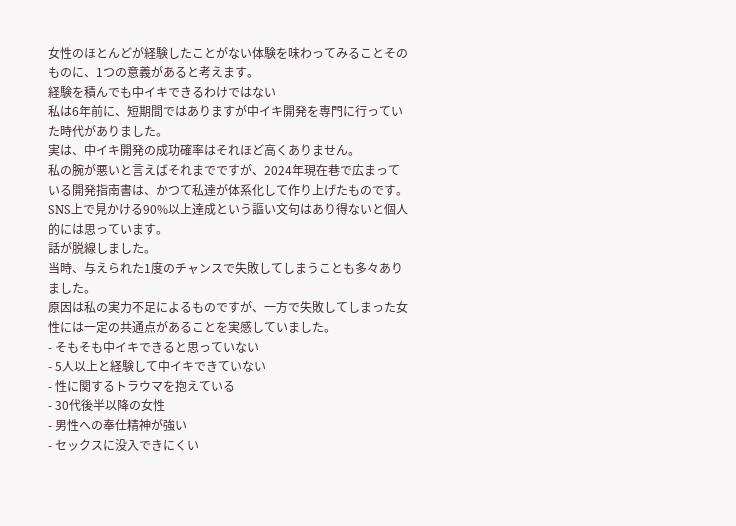女性のほとんどが経験したことがない体験を味わってみることそのものに、1つの意義があると考えます。
経験を積んでも中イキできるわけではない
私は6年前に、短期間ではありますが中イキ開発を専門に行っていた時代がありました。
実は、中イキ開発の成功確率はそれほど高くありません。
私の腕が悪いと言えばそれまでですが、2024年現在巷で広まっている開発指南書は、かつて私達が体系化して作り上げたものです。
SNS上で見かける90%以上達成という謳い文句はあり得ないと個人的には思っています。
話が脱線しました。
当時、与えられた1度のチャンスで失敗してしまうことも多々ありました。
原因は私の実力不足によるものですが、一方で失敗してしまった女性には一定の共通点があることを実感していました。
- そもそも中イキできると思っていない
- 5人以上と経験して中イキできていない
- 性に関するトラウマを抱えている
- 30代後半以降の女性
- 男性への奉仕精神が強い
- セックスに没入できにくい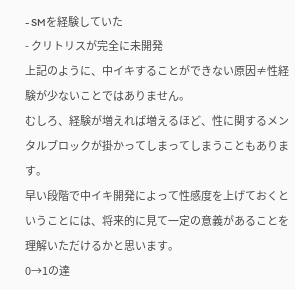- SMを経験していた
- クリトリスが完全に未開発
上記のように、中イキすることができない原因≠性経験が少ないことではありません。
むしろ、経験が増えれば増えるほど、性に関するメンタルブロックが掛かってしまってしまうこともあります。
早い段階で中イキ開発によって性感度を上げておくということには、将来的に見て一定の意義があることを理解いただけるかと思います。
0→1の達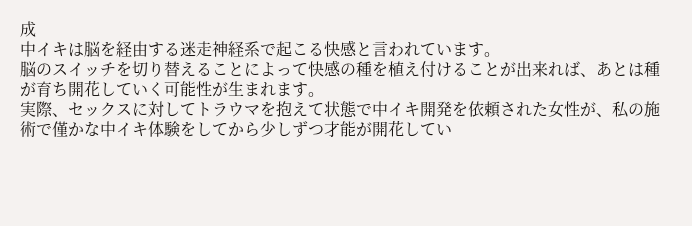成
中イキは脳を経由する迷走神経系で起こる快感と言われています。
脳のスイッチを切り替えることによって快感の種を植え付けることが出来れば、あとは種が育ち開花していく可能性が生まれます。
実際、セックスに対してトラウマを抱えて状態で中イキ開発を依頼された女性が、私の施術で僅かな中イキ体験をしてから少しずつ才能が開花してい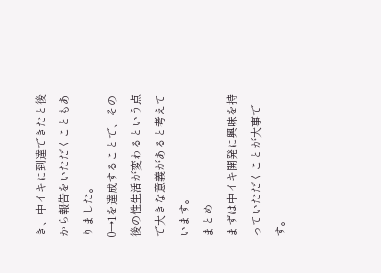き、中イキに到達できたと後から報告をいただくこともありました。
0→1を達成することで、その後の性生活が変わるという点で大きな意義があると考えています。
まとめ
まずは中イキ開発に興味を持っていただくことが大事です。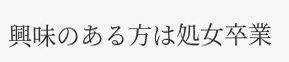興味のある方は処女卒業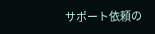サポート依頼の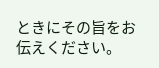ときにその旨をお伝えください。